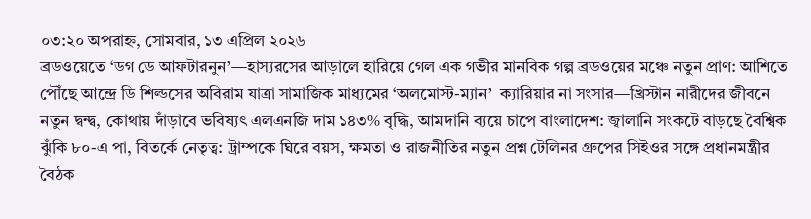০৩:২০ অপরাহ্ন, সোমবার, ১৩ এপ্রিল ২০২৬
ব্রডওয়েতে ‘ডগ ডে আফটারনুন’—হাস্যরসের আড়ালে হারিয়ে গেল এক গভীর মানবিক গল্প ব্রডওয়ের মঞ্চে নতুন প্রাণ: আশিতে পৌঁছে আন্দ্রে ডি শিল্ডসের অবিরাম যাত্রা সামাজিক মাধ্যমের ‘অলমোস্ট-ম্যান’  ক্যারিয়ার না সংসার—খ্রিস্টান নারীদের জীবনে নতুন দ্বন্দ্ব, কোথায় দাঁড়াবে ভবিষ্যৎ এলএনজি দাম ১৪৩% বৃদ্ধি, আমদানি ব্যয়ে চাপে বাংলাদেশ: জ্বালানি সংকটে বাড়ছে বৈশ্বিক ঝুঁকি ৮০-এ পা, বিতর্কে নেতৃত্ব: ট্রাম্পকে ঘিরে বয়স, ক্ষমতা ও রাজনীতির নতুন প্রশ্ন টেলিনর গ্রুপের সিইওর সঙ্গে প্রধানমন্ত্রীর বৈঠক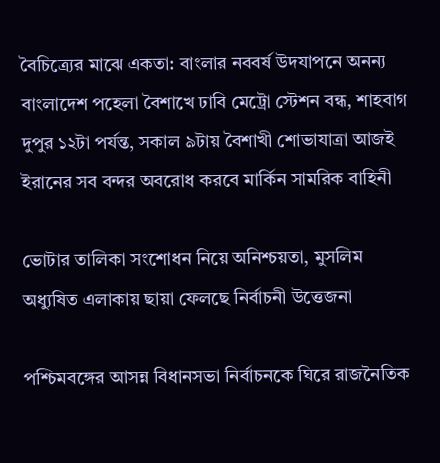বৈচিত্র্যের মাঝে একতা: বাংলার নববর্ষ উদযাপনে অনন্য বাংলাদেশ পহেলা বৈশাখে ঢাবি মেট্রো স্টেশন বন্ধ, শাহবাগ দুপুর ১২টা পর্যন্ত, সকাল ৯টায় বৈশাখী শোভাযাত্রা আজই ইরানের সব বন্দর অবরোধ করবে মার্কিন সামরিক বাহিনী

ভোটার তালিকা সংশোধন নিয়ে অনিশ্চয়তা, মুসলিম অধ্যুষিত এলাকায় ছায়া ফেলছে নির্বাচনী উত্তেজনা

পশ্চিমবঙ্গের আসন্ন বিধানসভা নির্বাচনকে ঘিরে রাজনৈতিক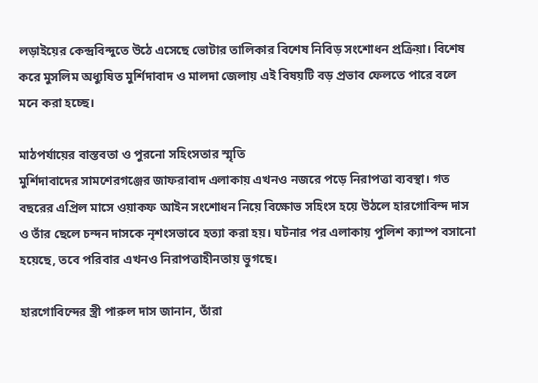লড়াইয়ের কেন্দ্রবিন্দুতে উঠে এসেছে ভোটার তালিকার বিশেষ নিবিড় সংশোধন প্রক্রিয়া। বিশেষ করে মুসলিম অধ্যুষিত মুর্শিদাবাদ ও মালদা জেলায় এই বিষয়টি বড় প্রভাব ফেলতে পারে বলে মনে করা হচ্ছে।

মাঠপর্যায়ের বাস্তবতা ও পুরনো সহিংসতার স্মৃতি
মুর্শিদাবাদের সামশেরগঞ্জের জাফরাবাদ এলাকায় এখনও নজরে পড়ে নিরাপত্তা ব্যবস্থা। গত বছরের এপ্রিল মাসে ওয়াকফ আইন সংশোধন নিয়ে বিক্ষোভ সহিংস হয়ে উঠলে হারগোবিন্দ দাস ও তাঁর ছেলে চন্দন দাসকে নৃশংসভাবে হত্যা করা হয়। ঘটনার পর এলাকায় পুলিশ ক্যাম্প বসানো হয়েছে, তবে পরিবার এখনও নিরাপত্তাহীনতায় ভুগছে।

হারগোবিন্দের স্ত্রী পারুল দাস জানান, তাঁরা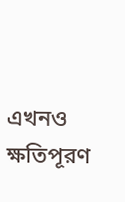এখনও ক্ষতিপূরণ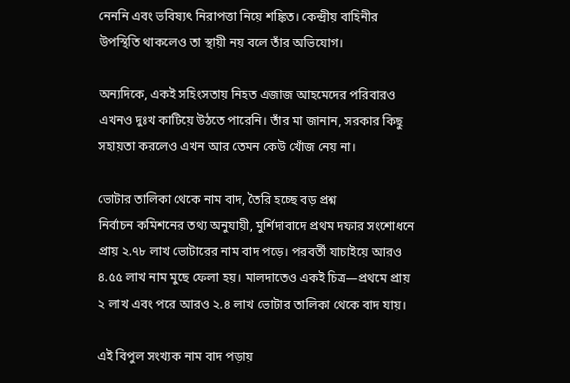নেননি এবং ভবিষ্যৎ নিরাপত্তা নিয়ে শঙ্কিত। কেন্দ্রীয় বাহিনীর উপস্থিতি থাকলেও তা স্থায়ী নয় বলে তাঁর অভিযোগ।

অন্যদিকে, একই সহিংসতায় নিহত এজাজ আহমেদের পরিবারও এখনও দুঃখ কাটিয়ে উঠতে পারেনি। তাঁর মা জানান, সরকার কিছু সহায়তা করলেও এখন আর তেমন কেউ খোঁজ নেয় না।

ভোটার তালিকা থেকে নাম বাদ, তৈরি হচ্ছে বড় প্রশ্ন
নির্বাচন কমিশনের তথ্য অনুযায়ী, মুর্শিদাবাদে প্রথম দফার সংশোধনে প্রায় ২.৭৮ লাখ ভোটারের নাম বাদ পড়ে। পরবর্তী যাচাইয়ে আরও ৪.৫৫ লাখ নাম মুছে ফেলা হয়। মালদাতেও একই চিত্র—প্রথমে প্রায় ২ লাখ এবং পরে আরও ২.৪ লাখ ভোটার তালিকা থেকে বাদ যায়।

এই বিপুল সংখ্যক নাম বাদ পড়ায়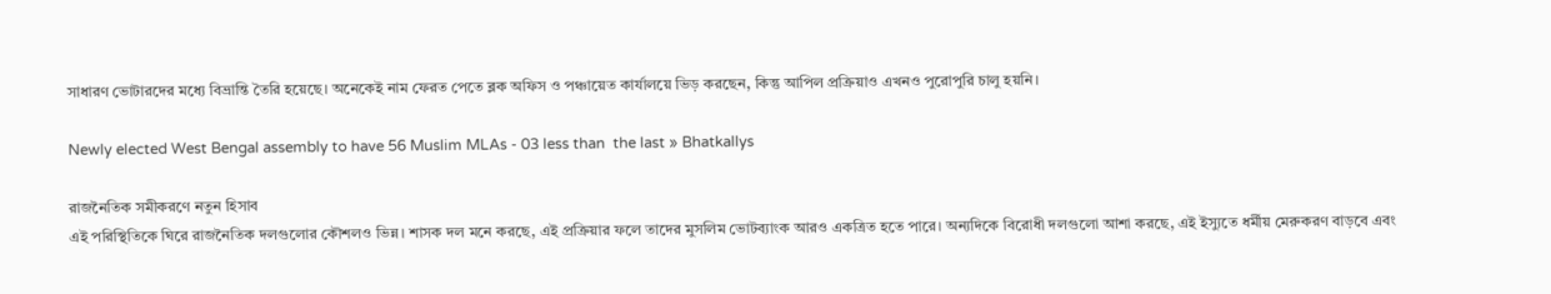সাধারণ ভোটারদের মধ্যে বিভ্রান্তি তৈরি হয়েছে। অনেকেই নাম ফেরত পেতে ব্লক অফিস ও পঞ্চায়েত কার্যালয়ে ভিড় করছেন, কিন্তু আপিল প্রক্রিয়াও এখনও পুরোপুরি চালু হয়নি।

Newly elected West Bengal assembly to have 56 Muslim MLAs - 03 less than  the last » Bhatkallys

রাজনৈতিক সমীকরণে নতুন হিসাব
এই পরিস্থিতিকে ঘিরে রাজনৈতিক দলগুলোর কৌশলও ভিন্ন। শাসক দল মনে করছে, এই প্রক্রিয়ার ফলে তাদের মুসলিম ভোটব্যাংক আরও একত্রিত হতে পারে। অন্যদিকে বিরোধী দলগুলো আশা করছে, এই ইস্যুতে ধর্মীয় মেরুকরণ বাড়বে এবং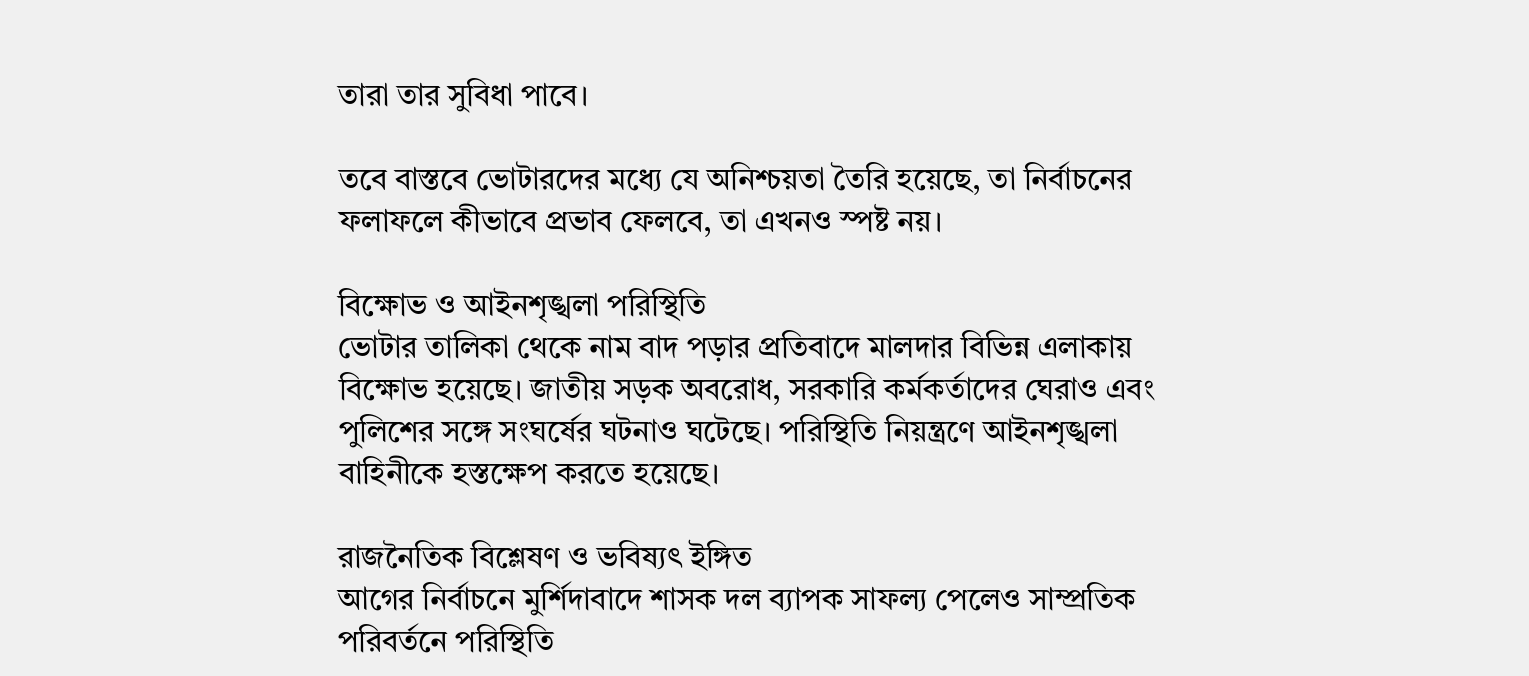তারা তার সুবিধা পাবে।

তবে বাস্তবে ভোটারদের মধ্যে যে অনিশ্চয়তা তৈরি হয়েছে, তা নির্বাচনের ফলাফলে কীভাবে প্রভাব ফেলবে, তা এখনও স্পষ্ট নয়।

বিক্ষোভ ও আইনশৃঙ্খলা পরিস্থিতি
ভোটার তালিকা থেকে নাম বাদ পড়ার প্রতিবাদে মালদার বিভিন্ন এলাকায় বিক্ষোভ হয়েছে। জাতীয় সড়ক অবরোধ, সরকারি কর্মকর্তাদের ঘেরাও এবং পুলিশের সঙ্গে সংঘর্ষের ঘটনাও ঘটেছে। পরিস্থিতি নিয়ন্ত্রণে আইনশৃঙ্খলা বাহিনীকে হস্তক্ষেপ করতে হয়েছে।

রাজনৈতিক বিশ্লেষণ ও ভবিষ্যৎ ইঙ্গিত
আগের নির্বাচনে মুর্শিদাবাদে শাসক দল ব্যাপক সাফল্য পেলেও সাম্প্রতিক পরিবর্তনে পরিস্থিতি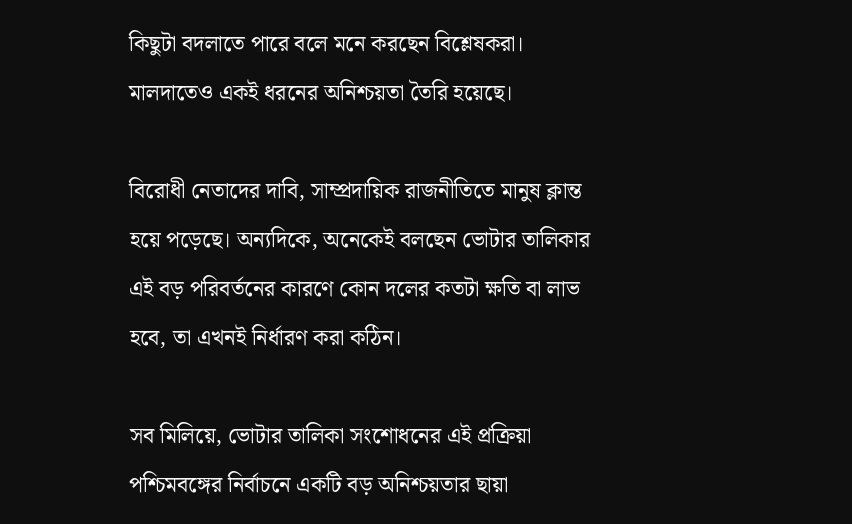কিছুটা বদলাতে পারে বলে মনে করছেন বিশ্লেষকরা। মালদাতেও একই ধরনের অনিশ্চয়তা তৈরি হয়েছে।

বিরোধী নেতাদের দাবি, সাম্প্রদায়িক রাজনীতিতে মানুষ ক্লান্ত হয়ে পড়েছে। অন্যদিকে, অনেকেই বলছেন ভোটার তালিকার এই বড় পরিবর্তনের কারণে কোন দলের কতটা ক্ষতি বা লাভ হবে, তা এখনই নির্ধারণ করা কঠিন।

সব মিলিয়ে, ভোটার তালিকা সংশোধনের এই প্রক্রিয়া পশ্চিমবঙ্গের নির্বাচনে একটি বড় অনিশ্চয়তার ছায়া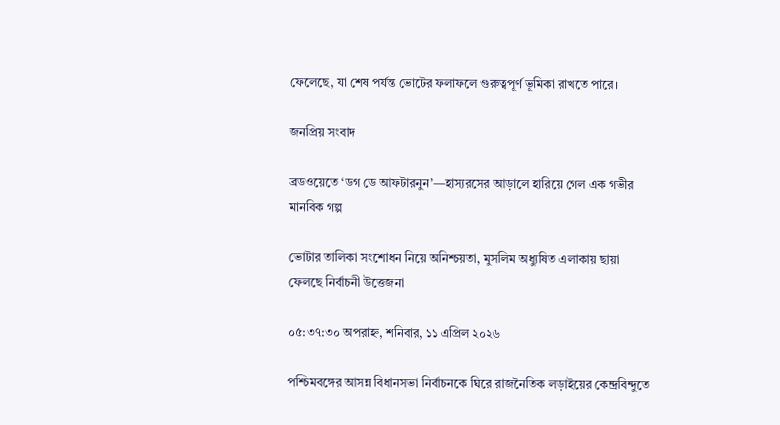ফেলেছে, যা শেষ পর্যন্ত ভোটের ফলাফলে গুরুত্বপূর্ণ ভূমিকা রাখতে পারে।

জনপ্রিয় সংবাদ

ব্রডওয়েতে ‘ডগ ডে আফটারনুন’—হাস্যরসের আড়ালে হারিয়ে গেল এক গভীর মানবিক গল্প

ভোটার তালিকা সংশোধন নিয়ে অনিশ্চয়তা, মুসলিম অধ্যুষিত এলাকায় ছায়া ফেলছে নির্বাচনী উত্তেজনা

০৫:৩৭:৩০ অপরাহ্ন, শনিবার, ১১ এপ্রিল ২০২৬

পশ্চিমবঙ্গের আসন্ন বিধানসভা নির্বাচনকে ঘিরে রাজনৈতিক লড়াইয়ের কেন্দ্রবিন্দুতে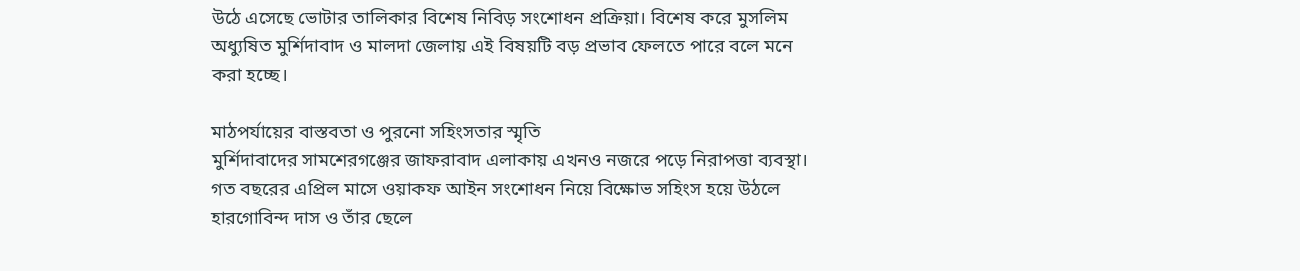উঠে এসেছে ভোটার তালিকার বিশেষ নিবিড় সংশোধন প্রক্রিয়া। বিশেষ করে মুসলিম অধ্যুষিত মুর্শিদাবাদ ও মালদা জেলায় এই বিষয়টি বড় প্রভাব ফেলতে পারে বলে মনে করা হচ্ছে।

মাঠপর্যায়ের বাস্তবতা ও পুরনো সহিংসতার স্মৃতি
মুর্শিদাবাদের সামশেরগঞ্জের জাফরাবাদ এলাকায় এখনও নজরে পড়ে নিরাপত্তা ব্যবস্থা। গত বছরের এপ্রিল মাসে ওয়াকফ আইন সংশোধন নিয়ে বিক্ষোভ সহিংস হয়ে উঠলে হারগোবিন্দ দাস ও তাঁর ছেলে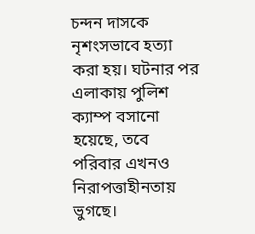চন্দন দাসকে নৃশংসভাবে হত্যা করা হয়। ঘটনার পর এলাকায় পুলিশ ক্যাম্প বসানো হয়েছে, তবে পরিবার এখনও নিরাপত্তাহীনতায় ভুগছে।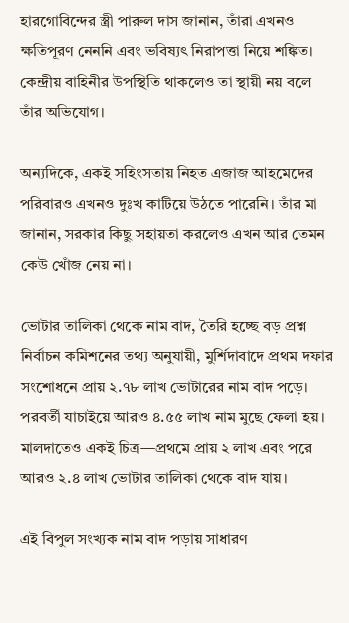হারগোবিন্দের স্ত্রী পারুল দাস জানান, তাঁরা এখনও ক্ষতিপূরণ নেননি এবং ভবিষ্যৎ নিরাপত্তা নিয়ে শঙ্কিত। কেন্দ্রীয় বাহিনীর উপস্থিতি থাকলেও তা স্থায়ী নয় বলে তাঁর অভিযোগ।

অন্যদিকে, একই সহিংসতায় নিহত এজাজ আহমেদের পরিবারও এখনও দুঃখ কাটিয়ে উঠতে পারেনি। তাঁর মা জানান, সরকার কিছু সহায়তা করলেও এখন আর তেমন কেউ খোঁজ নেয় না।

ভোটার তালিকা থেকে নাম বাদ, তৈরি হচ্ছে বড় প্রশ্ন
নির্বাচন কমিশনের তথ্য অনুযায়ী, মুর্শিদাবাদে প্রথম দফার সংশোধনে প্রায় ২.৭৮ লাখ ভোটারের নাম বাদ পড়ে। পরবর্তী যাচাইয়ে আরও ৪.৫৫ লাখ নাম মুছে ফেলা হয়। মালদাতেও একই চিত্র—প্রথমে প্রায় ২ লাখ এবং পরে আরও ২.৪ লাখ ভোটার তালিকা থেকে বাদ যায়।

এই বিপুল সংখ্যক নাম বাদ পড়ায় সাধারণ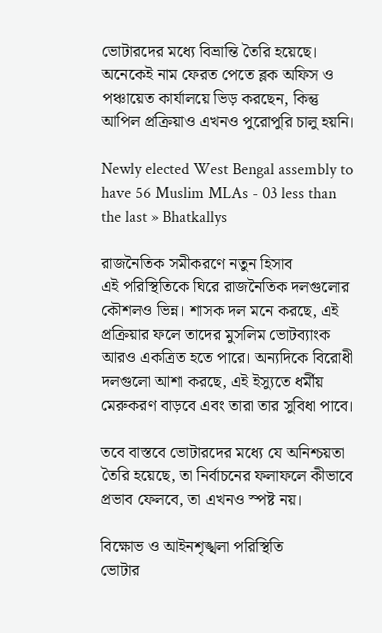ভোটারদের মধ্যে বিভ্রান্তি তৈরি হয়েছে। অনেকেই নাম ফেরত পেতে ব্লক অফিস ও পঞ্চায়েত কার্যালয়ে ভিড় করছেন, কিন্তু আপিল প্রক্রিয়াও এখনও পুরোপুরি চালু হয়নি।

Newly elected West Bengal assembly to have 56 Muslim MLAs - 03 less than  the last » Bhatkallys

রাজনৈতিক সমীকরণে নতুন হিসাব
এই পরিস্থিতিকে ঘিরে রাজনৈতিক দলগুলোর কৌশলও ভিন্ন। শাসক দল মনে করছে, এই প্রক্রিয়ার ফলে তাদের মুসলিম ভোটব্যাংক আরও একত্রিত হতে পারে। অন্যদিকে বিরোধী দলগুলো আশা করছে, এই ইস্যুতে ধর্মীয় মেরুকরণ বাড়বে এবং তারা তার সুবিধা পাবে।

তবে বাস্তবে ভোটারদের মধ্যে যে অনিশ্চয়তা তৈরি হয়েছে, তা নির্বাচনের ফলাফলে কীভাবে প্রভাব ফেলবে, তা এখনও স্পষ্ট নয়।

বিক্ষোভ ও আইনশৃঙ্খলা পরিস্থিতি
ভোটার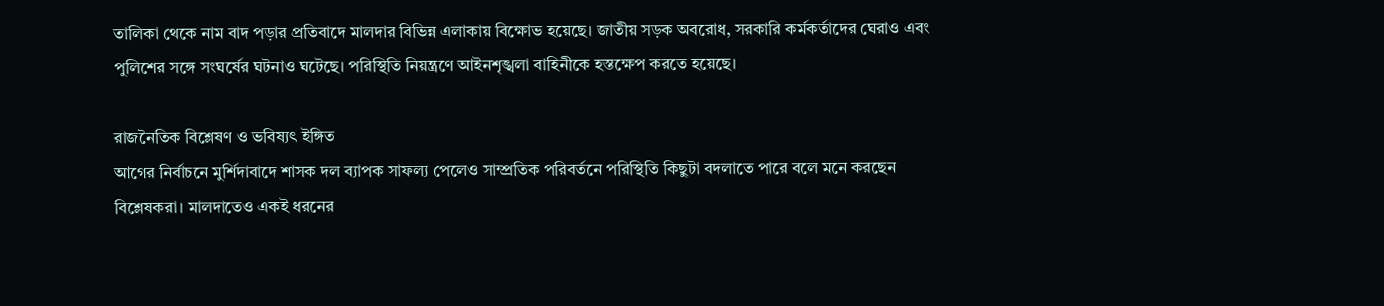তালিকা থেকে নাম বাদ পড়ার প্রতিবাদে মালদার বিভিন্ন এলাকায় বিক্ষোভ হয়েছে। জাতীয় সড়ক অবরোধ, সরকারি কর্মকর্তাদের ঘেরাও এবং পুলিশের সঙ্গে সংঘর্ষের ঘটনাও ঘটেছে। পরিস্থিতি নিয়ন্ত্রণে আইনশৃঙ্খলা বাহিনীকে হস্তক্ষেপ করতে হয়েছে।

রাজনৈতিক বিশ্লেষণ ও ভবিষ্যৎ ইঙ্গিত
আগের নির্বাচনে মুর্শিদাবাদে শাসক দল ব্যাপক সাফল্য পেলেও সাম্প্রতিক পরিবর্তনে পরিস্থিতি কিছুটা বদলাতে পারে বলে মনে করছেন বিশ্লেষকরা। মালদাতেও একই ধরনের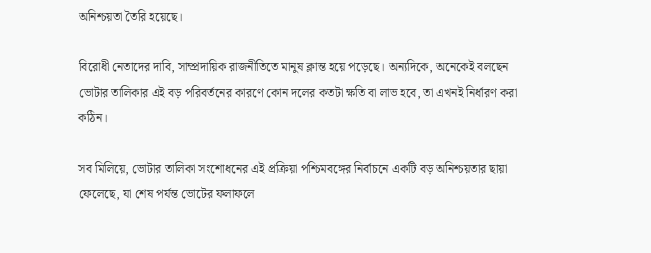অনিশ্চয়তা তৈরি হয়েছে।

বিরোধী নেতাদের দাবি, সাম্প্রদায়িক রাজনীতিতে মানুষ ক্লান্ত হয়ে পড়েছে। অন্যদিকে, অনেকেই বলছেন ভোটার তালিকার এই বড় পরিবর্তনের কারণে কোন দলের কতটা ক্ষতি বা লাভ হবে, তা এখনই নির্ধারণ করা কঠিন।

সব মিলিয়ে, ভোটার তালিকা সংশোধনের এই প্রক্রিয়া পশ্চিমবঙ্গের নির্বাচনে একটি বড় অনিশ্চয়তার ছায়া ফেলেছে, যা শেষ পর্যন্ত ভোটের ফলাফলে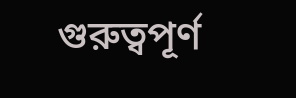গুরুত্বপূর্ণ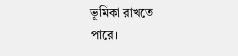ভূমিকা রাখতে পারে।